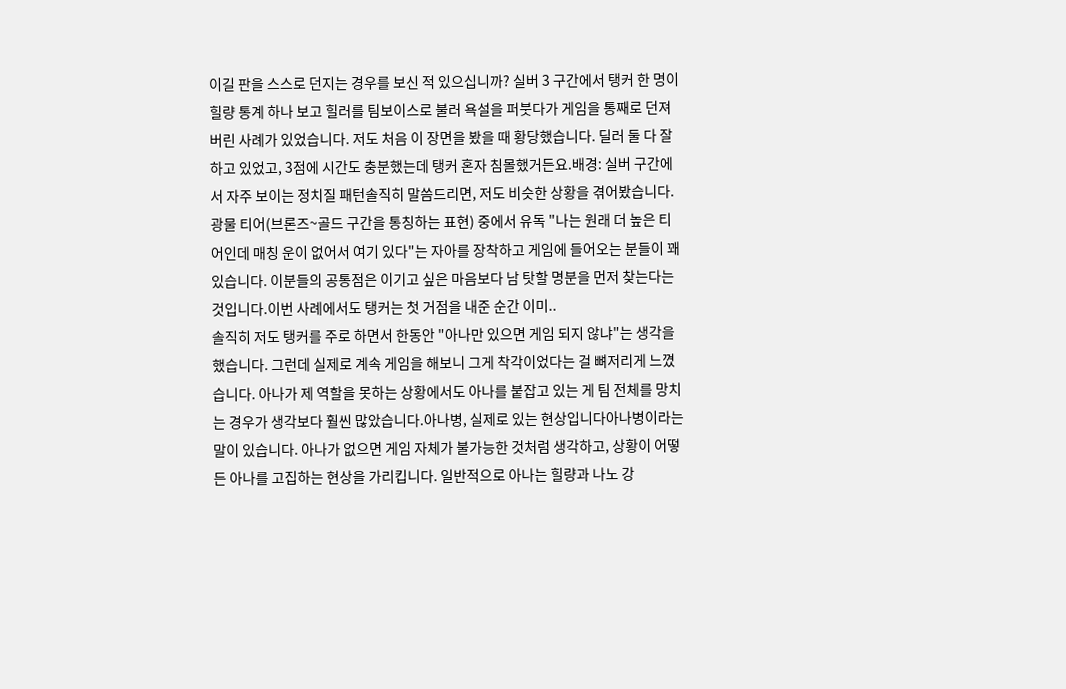이길 판을 스스로 던지는 경우를 보신 적 있으십니까? 실버 3 구간에서 탱커 한 명이 힐량 통계 하나 보고 힐러를 팀보이스로 불러 욕설을 퍼붓다가 게임을 통째로 던져버린 사례가 있었습니다. 저도 처음 이 장면을 봤을 때 황당했습니다. 딜러 둘 다 잘하고 있었고, 3점에 시간도 충분했는데 탱커 혼자 침몰했거든요.배경: 실버 구간에서 자주 보이는 정치질 패턴솔직히 말씀드리면, 저도 비슷한 상황을 겪어봤습니다. 광물 티어(브론즈~골드 구간을 통칭하는 표현) 중에서 유독 "나는 원래 더 높은 티어인데 매칭 운이 없어서 여기 있다"는 자아를 장착하고 게임에 들어오는 분들이 꽤 있습니다. 이분들의 공통점은 이기고 싶은 마음보다 남 탓할 명분을 먼저 찾는다는 것입니다.이번 사례에서도 탱커는 첫 거점을 내준 순간 이미..
솔직히 저도 탱커를 주로 하면서 한동안 "아나만 있으면 게임 되지 않냐"는 생각을 했습니다. 그런데 실제로 계속 게임을 해보니 그게 착각이었다는 걸 뼈저리게 느꼈습니다. 아나가 제 역할을 못하는 상황에서도 아나를 붙잡고 있는 게 팀 전체를 망치는 경우가 생각보다 훨씬 많았습니다.아나병, 실제로 있는 현상입니다아나병이라는 말이 있습니다. 아나가 없으면 게임 자체가 불가능한 것처럼 생각하고, 상황이 어떻든 아나를 고집하는 현상을 가리킵니다. 일반적으로 아나는 힐량과 나노 강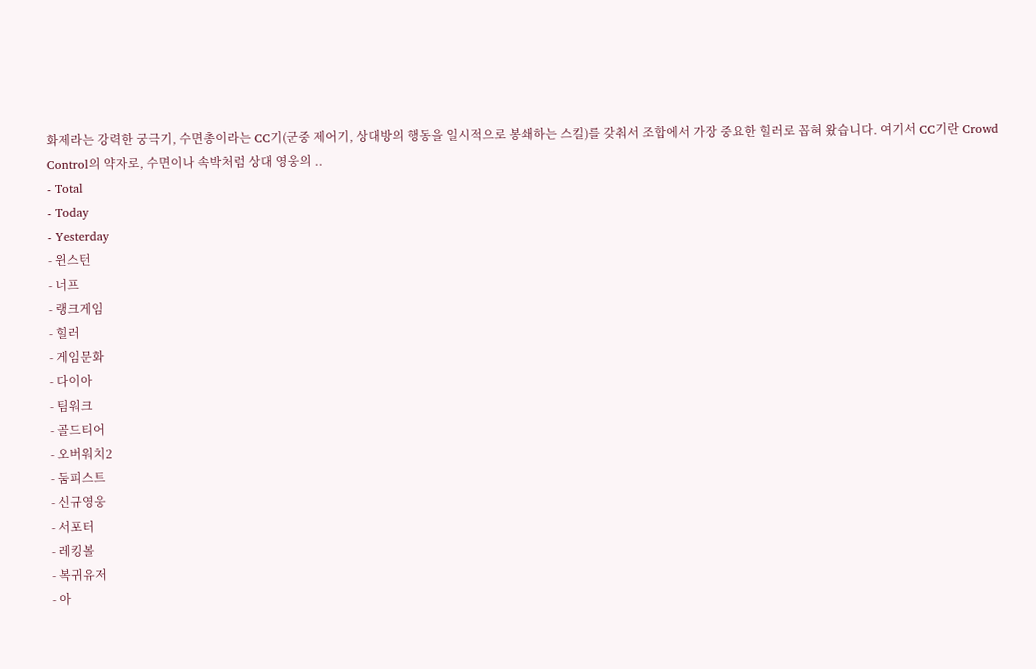화제라는 강력한 궁극기, 수면총이라는 CC기(군중 제어기, 상대방의 행동을 일시적으로 봉쇄하는 스킬)를 갖춰서 조합에서 가장 중요한 힐러로 꼽혀 왔습니다. 여기서 CC기란 Crowd Control의 약자로, 수면이나 속박처럼 상대 영웅의 ..
- Total
- Today
- Yesterday
- 윈스턴
- 너프
- 랭크게임
- 힐러
- 게임문화
- 다이아
- 팀워크
- 골드티어
- 오버워치2
- 둠피스트
- 신규영웅
- 서포터
- 레킹볼
- 복귀유저
- 아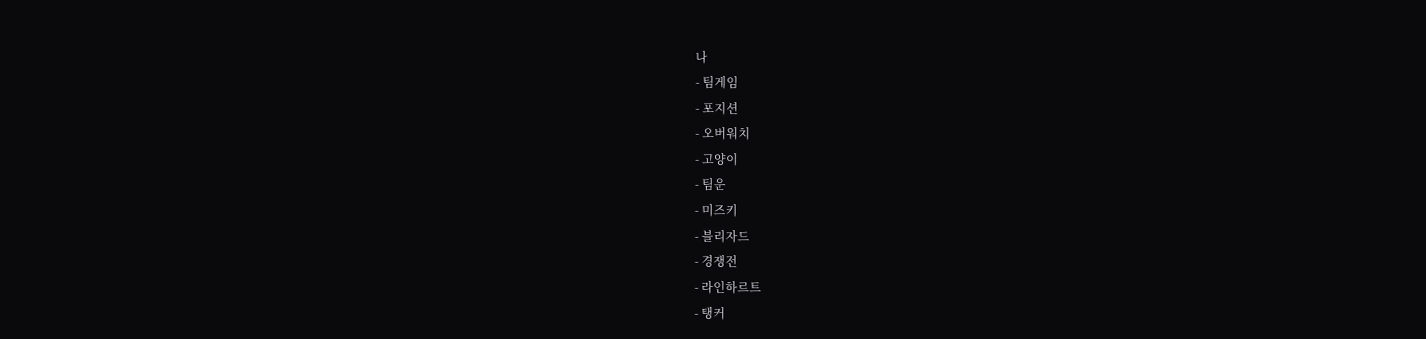나
- 팀게임
- 포지션
- 오버워치
- 고양이
- 팀운
- 미즈키
- 블리자드
- 경쟁전
- 라인하르트
- 탱커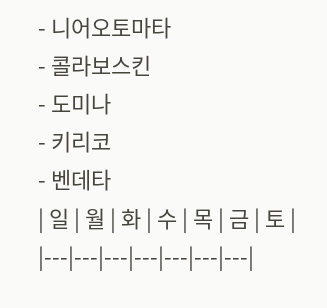- 니어오토마타
- 콜라보스킨
- 도미나
- 키리코
- 벤데타
| 일 | 월 | 화 | 수 | 목 | 금 | 토 |
|---|---|---|---|---|---|---|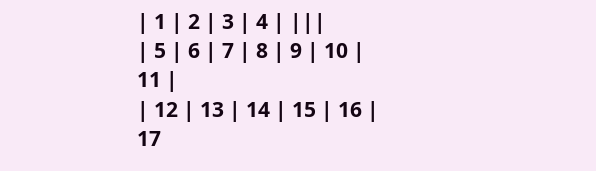| 1 | 2 | 3 | 4 | |||
| 5 | 6 | 7 | 8 | 9 | 10 | 11 |
| 12 | 13 | 14 | 15 | 16 | 17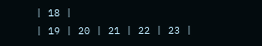| 18 |
| 19 | 20 | 21 | 22 | 23 |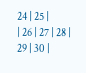24 | 25 |
| 26 | 27 | 28 | 29 | 30 |